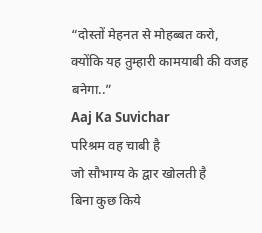“दोस्तों मेहनत से मोहब्बत करो,
क्योंकि यह तुम्हारी कामयाबी की वजह बनेगा..”
Aaj Ka Suvichar
परिश्रम वह चाबी है
जो सौभाग्य के द्वार खोलती है
बिना कुछ किये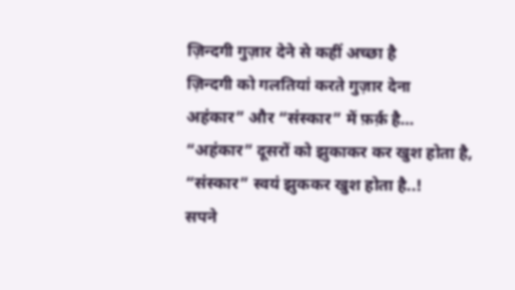ज़िन्दगी गुज़ार देने से कहीं अच्छा है
ज़िन्दगी को गलतियां करते गुज़ार देना
अहंकार” और “संस्कार” में फ़र्क़ है…
“अहंकार” दूसरों को झुकाकर कर खुश होता है,
“संस्कार” स्वयं झुककर खुश होता है..!
सपने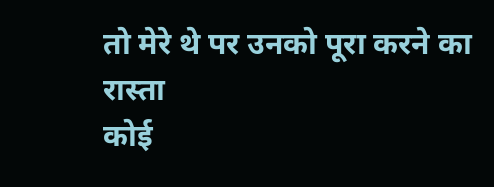तो मेरे थे पर उनको पूरा करने का रास्ता
कोई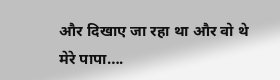और दिखाए जा रहा था और वो थे मेरे पापा….